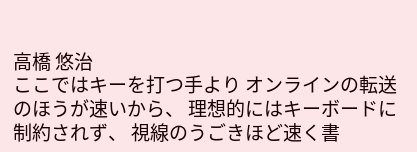高橋 悠治
ここではキーを打つ手より オンラインの転送のほうが速いから、 理想的にはキーボードに制約されず、 視線のうごきほど速く書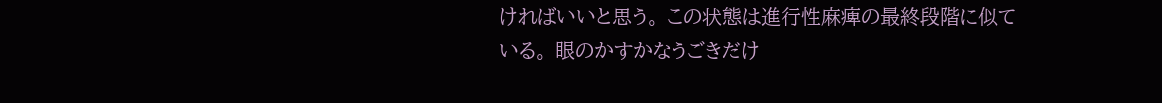ければいいと思う。 この状態は進行性麻痺の最終段階に似ている。 眼のかすかなうごきだけ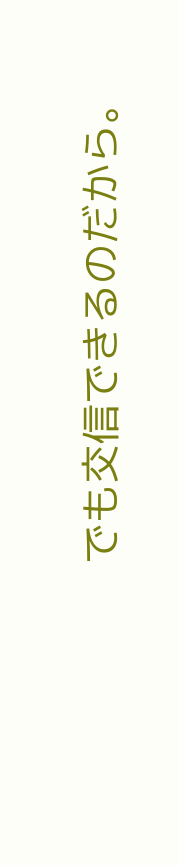でも交信できるのだから。